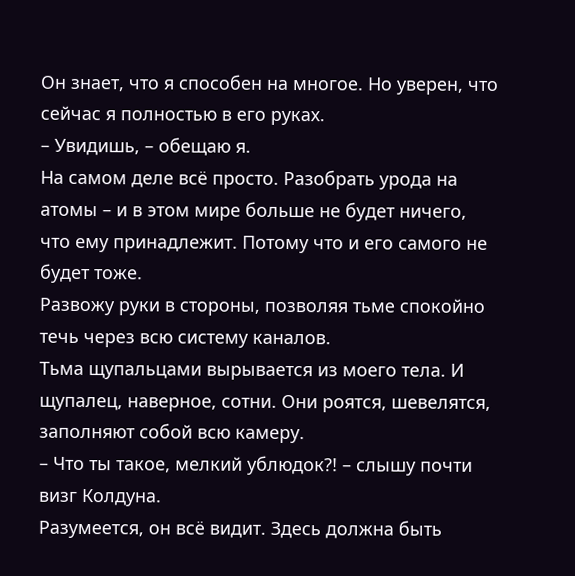Он знает, что я способен на многое. Но уверен, что сейчас я полностью в его руках.
– Увидишь, – обещаю я.
На самом деле всё просто. Разобрать урода на атомы – и в этом мире больше не будет ничего, что ему принадлежит. Потому что и его самого не будет тоже.
Развожу руки в стороны, позволяя тьме спокойно течь через всю систему каналов.
Тьма щупальцами вырывается из моего тела. И щупалец, наверное, сотни. Они роятся, шевелятся, заполняют собой всю камеру.
– Что ты такое, мелкий ублюдок?! – слышу почти визг Колдуна.
Разумеется, он всё видит. Здесь должна быть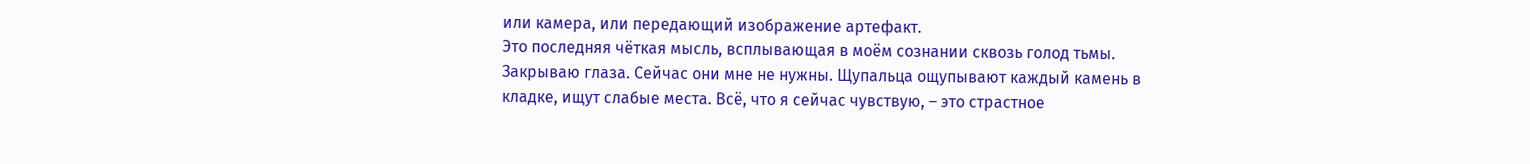или камера, или передающий изображение артефакт.
Это последняя чёткая мысль, всплывающая в моём сознании сквозь голод тьмы.
Закрываю глаза. Сейчас они мне не нужны. Щупальца ощупывают каждый камень в кладке, ищут слабые места. Всё, что я сейчас чувствую, – это страстное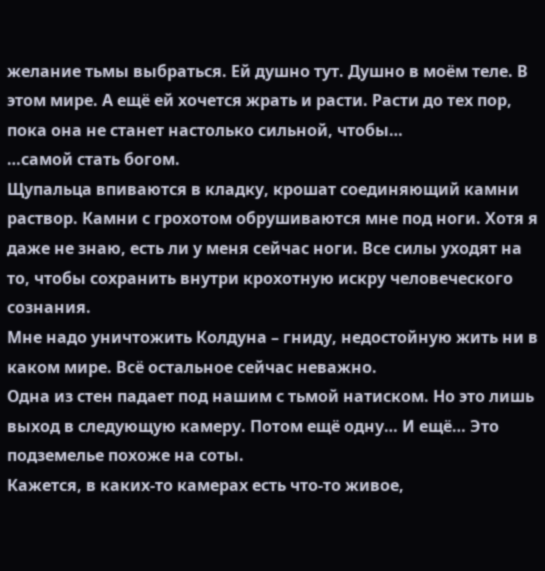желание тьмы выбраться. Ей душно тут. Душно в моём теле. В этом мире. А ещё ей хочется жрать и расти. Расти до тех пор, пока она не станет настолько сильной, чтобы…
…самой стать богом.
Щупальца впиваются в кладку, крошат соединяющий камни раствор. Камни с грохотом обрушиваются мне под ноги. Хотя я даже не знаю, есть ли у меня сейчас ноги. Все силы уходят на то, чтобы сохранить внутри крохотную искру человеческого сознания.
Мне надо уничтожить Колдуна – гниду, недостойную жить ни в каком мире. Всё остальное сейчас неважно.
Одна из стен падает под нашим с тьмой натиском. Но это лишь выход в следующую камеру. Потом ещё одну… И ещё… Это подземелье похоже на соты.
Кажется, в каких-то камерах есть что-то живое,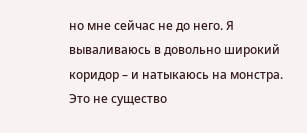но мне сейчас не до него. Я вываливаюсь в довольно широкий коридор – и натыкаюсь на монстра.
Это не существо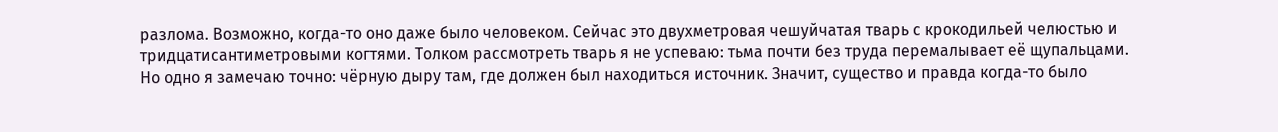разлома. Возможно, когда-то оно даже было человеком. Сейчас это двухметровая чешуйчатая тварь с крокодильей челюстью и тридцатисантиметровыми когтями. Толком рассмотреть тварь я не успеваю: тьма почти без труда перемалывает её щупальцами.
Но одно я замечаю точно: чёрную дыру там, где должен был находиться источник. Значит, существо и правда когда-то было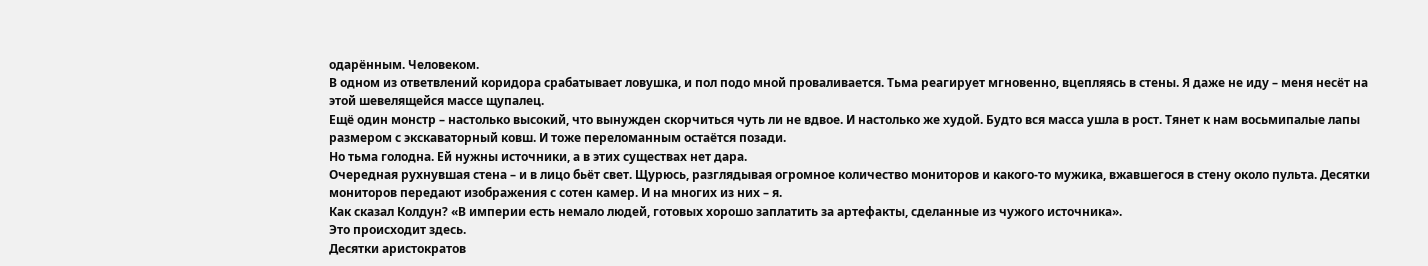одарённым. Человеком.
В одном из ответвлений коридора срабатывает ловушка, и пол подо мной проваливается. Тьма реагирует мгновенно, вцепляясь в стены. Я даже не иду – меня несёт на этой шевелящейся массе щупалец.
Ещё один монстр – настолько высокий, что вынужден скорчиться чуть ли не вдвое. И настолько же худой. Будто вся масса ушла в рост. Тянет к нам восьмипалые лапы размером с экскаваторный ковш. И тоже переломанным остаётся позади.
Но тьма голодна. Ей нужны источники, а в этих существах нет дара.
Очередная рухнувшая стена – и в лицо бьёт свет. Щурюсь, разглядывая огромное количество мониторов и какого-то мужика, вжавшегося в стену около пульта. Десятки мониторов передают изображения с сотен камер. И на многих из них – я.
Как сказал Колдун? «В империи есть немало людей, готовых хорошо заплатить за артефакты, сделанные из чужого источника».
Это происходит здесь.
Десятки аристократов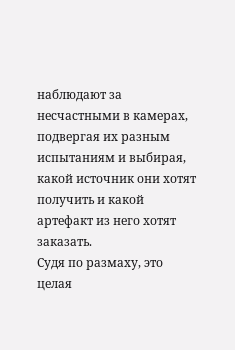наблюдают за несчастными в камерах, подвергая их разным испытаниям и выбирая, какой источник они хотят получить и какой артефакт из него хотят заказать.
Судя по размаху, это целая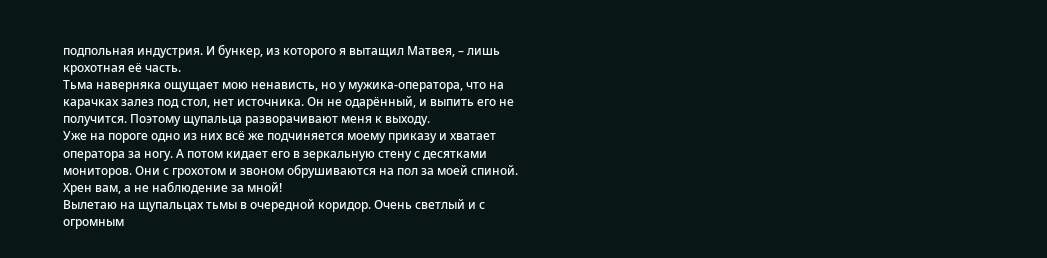подпольная индустрия. И бункер, из которого я вытащил Матвея, – лишь крохотная её часть.
Тьма наверняка ощущает мою ненависть, но у мужика-оператора, что на карачках залез под стол, нет источника. Он не одарённый, и выпить его не получится. Поэтому щупальца разворачивают меня к выходу.
Уже на пороге одно из них всё же подчиняется моему приказу и хватает оператора за ногу. А потом кидает его в зеркальную стену с десятками мониторов. Они с грохотом и звоном обрушиваются на пол за моей спиной.
Хрен вам, а не наблюдение за мной!
Вылетаю на щупальцах тьмы в очередной коридор. Очень светлый и с огромным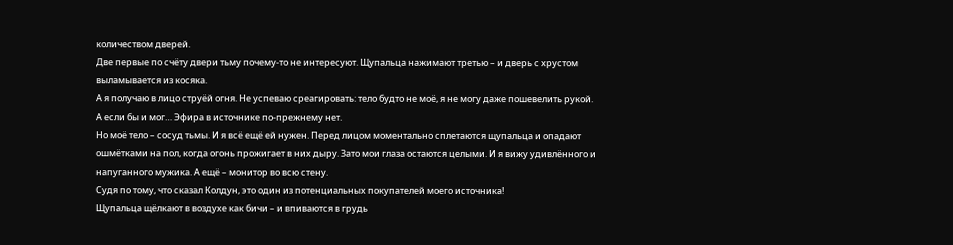количеством дверей.
Две первые по счёту двери тьму почему-то не интересуют. Щупальца нажимают третью – и дверь с хрустом выламывается из косяка.
А я получаю в лицо струёй огня. Не успеваю среагировать: тело будто не моё, я не могу даже пошевелить рукой. А если бы и мог… Эфира в источнике по-прежнему нет.
Но моё тело – сосуд тьмы. И я всё ещё ей нужен. Перед лицом моментально сплетаются щупальца и опадают ошмётками на пол, когда огонь прожигает в них дыру. Зато мои глаза остаются целыми. И я вижу удивлённого и напуганного мужика. А ещё – монитор во всю стену.
Судя по тому, что сказал Колдун, это один из потенциальных покупателей моего источника!
Щупальца щёлкают в воздухе как бичи – и впиваются в грудь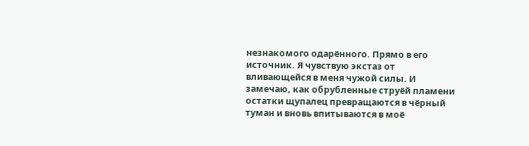незнакомого одарённого. Прямо в его источник. Я чувствую экстаз от вливающейся в меня чужой силы. И замечаю, как обрубленные струёй пламени остатки щупалец превращаются в чёрный туман и вновь впитываются в моё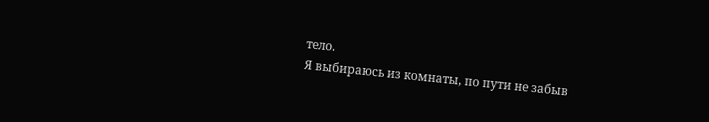тело.
Я выбираюсь из комнаты, по пути не забыв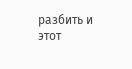разбить и этот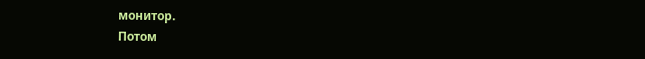монитор.
Потом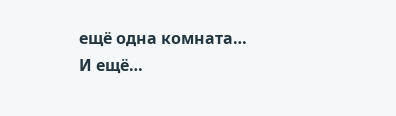ещё одна комната… И ещё…